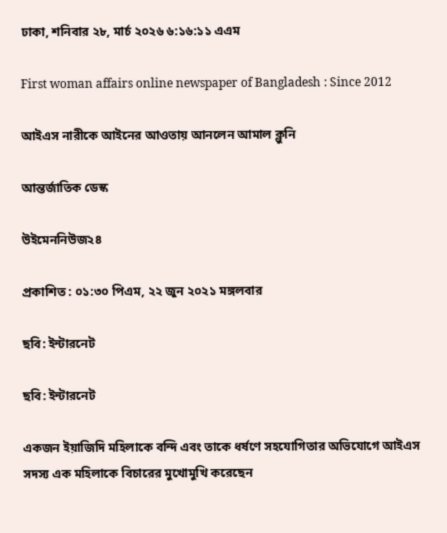ঢাকা, শনিবার ২৮, মার্চ ২০২৬ ৬:১৬:১১ এএম

First woman affairs online newspaper of Bangladesh : Since 2012

আইএস নারীকে আইনের আওতায় আনলেন আমাল ক্লুনি

আন্তর্জাতিক ডেস্ক

উইমেননিউজ২৪

প্রকাশিত : ০১:৩০ পিএম, ২২ জুন ২০২১ মঙ্গলবার

ছবি: ইন্টারনেট

ছবি: ইন্টারনেট

একজন ইয়াজিদি মহিলাকে বন্দি এবং তাকে ধর্ষণে সহযোগিতার অভিযোগে আইএস সদস্য এক মহিলাকে বিচারের মুখোমুখি করেছেন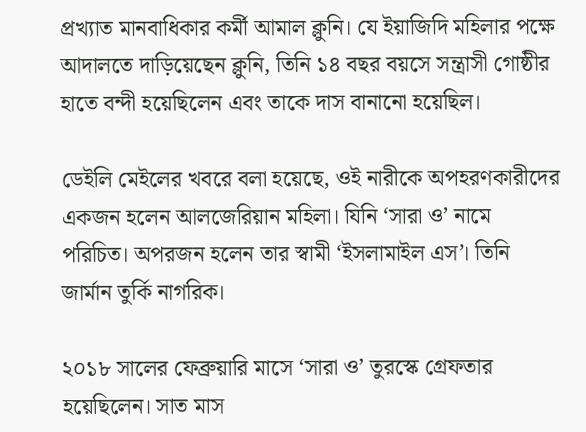প্রখ্যাত মানবাধিকার কর্মী আমাল ক্লুনি। যে ইয়াজিদি মহিলার পক্ষে আদালতে দাড়িয়েছেন ক্লুনি, তিনি ১৪ বছর বয়সে সন্ত্রাসী গোষ্ঠীর হাতে বন্দী হয়েছিলেন এবং তাকে দাস বানানো হয়েছিল।

ডেইলি মেইলের খবরে বলা হয়েছে, ওই নারীকে অপহরণকারীদের একজন হলেন আলজেরিয়ান মহিলা। যিনি ‘সারা ও’ নামে পরিচিত। অপরজন হলেন তার স্বামী ‘ইসলামাইল এস’। তিনি জার্মান তুর্কি নাগরিক।

২০১৮ সালের ফেব্রুয়ারি মাসে ‘সারা ও’ তুরস্কে গ্রেফতার হয়েছিলেন। সাত মাস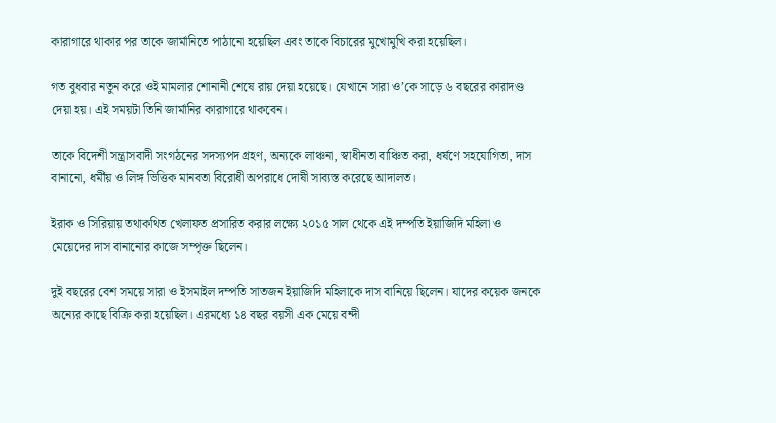কারাগারে থাকার পর তাকে জার্মানিতে পাঠানো হয়েছিল এবং তাকে বিচারের মুখোমুখি করা হয়েছিল।

গত বুধবার নতুন করে ওই মামলার শোনানী শেষে রায় দেয়া হয়েছে। যেখানে সারা ও’কে সাড়ে ৬ বছরের কারাদণ্ড দেয়া হয়। এই সময়টা তিনি জার্মানির কারাগারে থাকবেন।

তাকে বিদেশী সন্ত্রাসবাদী সংগঠনের সদস্যপদ গ্রহণ, অন্যকে লাঞ্চনা, স্বাধীনতা বাঞ্চিত করা, ধর্ষণে সহযোগিতা, দাস বানানো, ধর্মীয় ও লিঙ্গ ভিত্তিক মানবতা বিরোধী অপরাধে দোষী সাব্যস্ত করেছে আদালত।

ইরাক ও সিরিয়ায় তথাকথিত খেলাফত প্রসারিত করার লক্ষ্যে ২০১৫ সাল থেকে এই দম্পতি ইয়াজিদি মহিলা ও মেয়েদের দাস বানানোর কাজে সম্পৃক্ত ছিলেন।

দুই বছরের বেশ সময়ে সারা ও ইসমাইল দম্পতি সাতজন ইয়াজিদি মহিলাকে দাস বানিয়ে ছিলেন। যাদের কয়েক জনকে অন্যের কাছে বিক্রি করা হয়েছিল। এরমধ্যে ১৪ বছর বয়সী এক মেয়ে বন্দী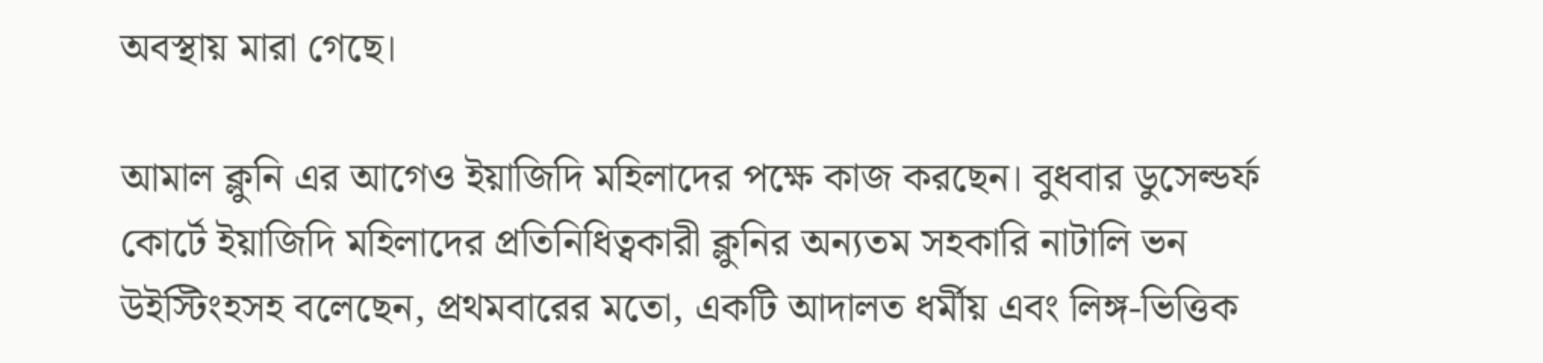অবস্থায় মারা গেছে।

আমাল ক্লুনি এর আগেও ইয়াজিদি মহিলাদের পক্ষে কাজ করছেন। বুধবার ডুসেল্ডর্ফ কোর্টে ইয়াজিদি মহিলাদের প্রতিনিধিত্বকারী ক্লুনির অন্যতম সহকারি নাটালি ভন উইস্টিংহসহ বলেছেন, প্রথমবারের মতো, একটি আদালত ধর্মীয় এবং লিঙ্গ-ভিত্তিক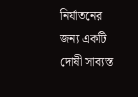নির্যাতনের জন্য একটি দোষী সাব্যস্ত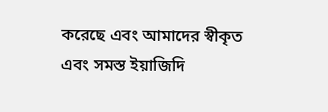করেছে এবং আমাদের স্বীকৃত এবং সমস্ত ইয়াজিদি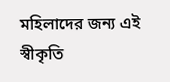মহিলাদের জন্য এই স্বীকৃতি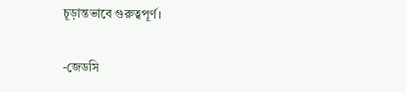চূড়ান্তভাবে গুরুত্বপূর্ণ।


-জেডসি